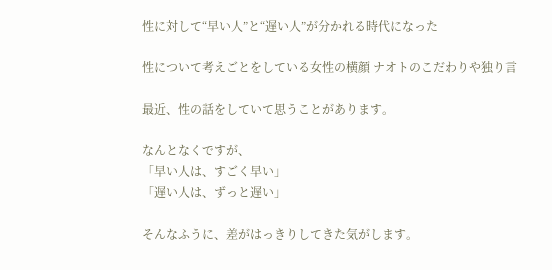性に対して“早い人”と“遅い人”が分かれる時代になった

性について考えごとをしている女性の横顔 ナオトのこだわりや独り言

最近、性の話をしていて思うことがあります。

なんとなくですが、
「早い人は、すごく早い」
「遅い人は、ずっと遅い」

そんなふうに、差がはっきりしてきた気がします。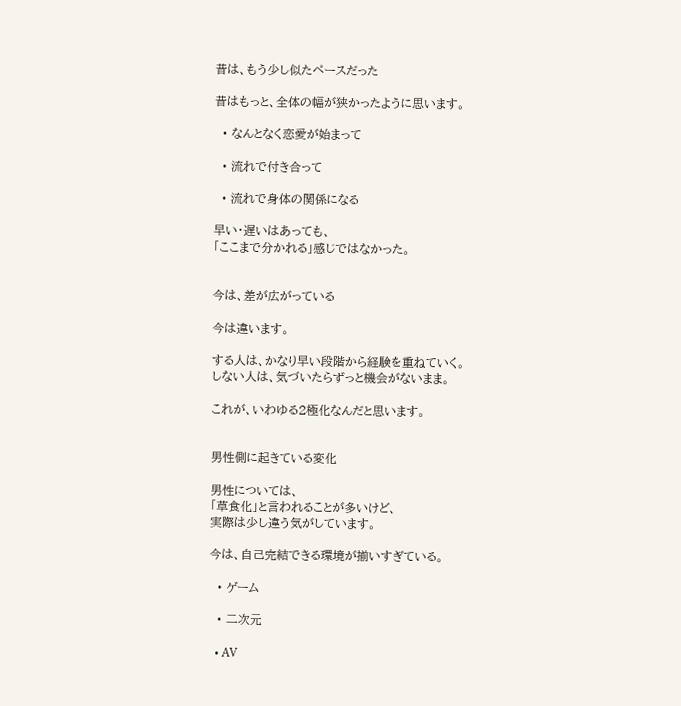昔は、もう少し似たペースだった

昔はもっと、全体の幅が狭かったように思います。

  • なんとなく恋愛が始まって

  • 流れで付き合って

  • 流れで身体の関係になる

早い・遅いはあっても、
「ここまで分かれる」感じではなかった。


今は、差が広がっている

今は違います。

する人は、かなり早い段階から経験を重ねていく。
しない人は、気づいたらずっと機会がないまま。

これが、いわゆる2極化なんだと思います。


男性側に起きている変化

男性については、
「草食化」と言われることが多いけど、
実際は少し違う気がしています。

今は、自己完結できる環境が揃いすぎている。

  • ゲーム

  • 二次元

  • AV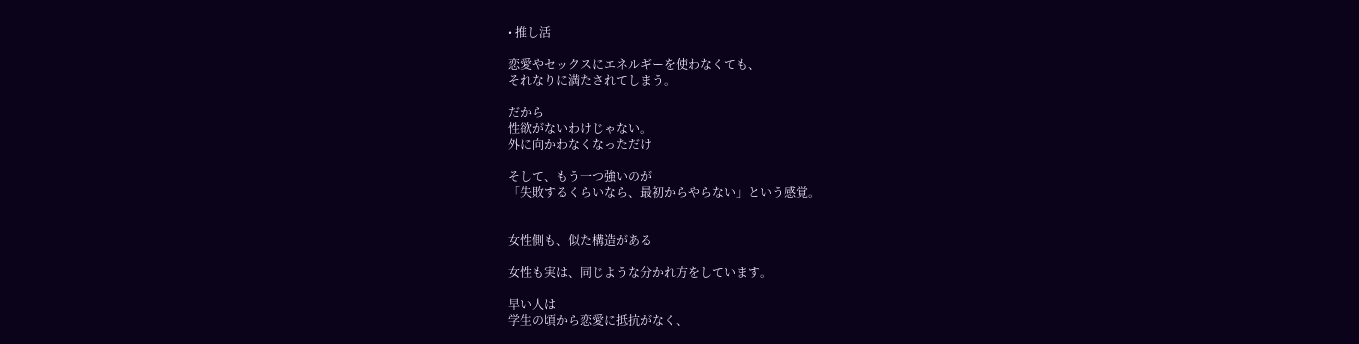• 推し活

恋愛やセックスにエネルギーを使わなくても、
それなりに満たされてしまう。

だから
性欲がないわけじゃない。
外に向かわなくなっただけ

そして、もう一つ強いのが
「失敗するくらいなら、最初からやらない」という感覚。


女性側も、似た構造がある

女性も実は、同じような分かれ方をしています。

早い人は
学生の頃から恋愛に抵抗がなく、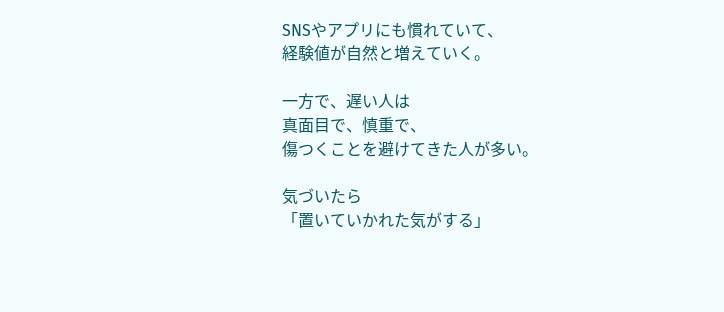SNSやアプリにも慣れていて、
経験値が自然と増えていく。

一方で、遅い人は
真面目で、慎重で、
傷つくことを避けてきた人が多い。

気づいたら
「置いていかれた気がする」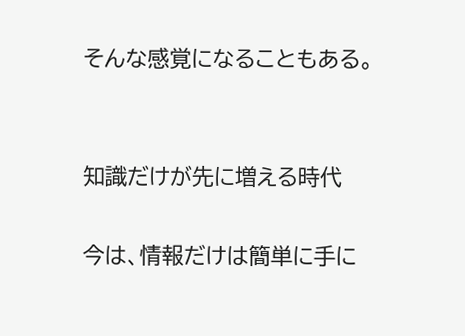そんな感覚になることもある。


知識だけが先に増える時代

今は、情報だけは簡単に手に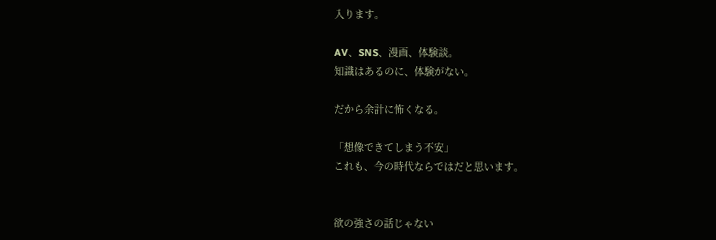入ります。

AV、SNS、漫画、体験談。
知識はあるのに、体験がない。

だから余計に怖くなる。

「想像できてしまう不安」
これも、今の時代ならではだと思います。


欲の強さの話じゃない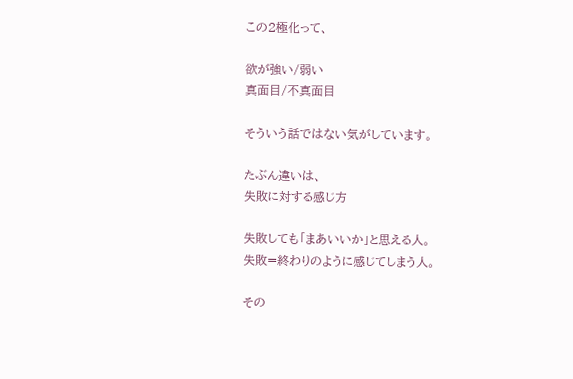この2極化って、

欲が強い/弱い
真面目/不真面目

そういう話ではない気がしています。

たぶん違いは、
失敗に対する感じ方

失敗しても「まあいいか」と思える人。
失敗=終わりのように感じてしまう人。

その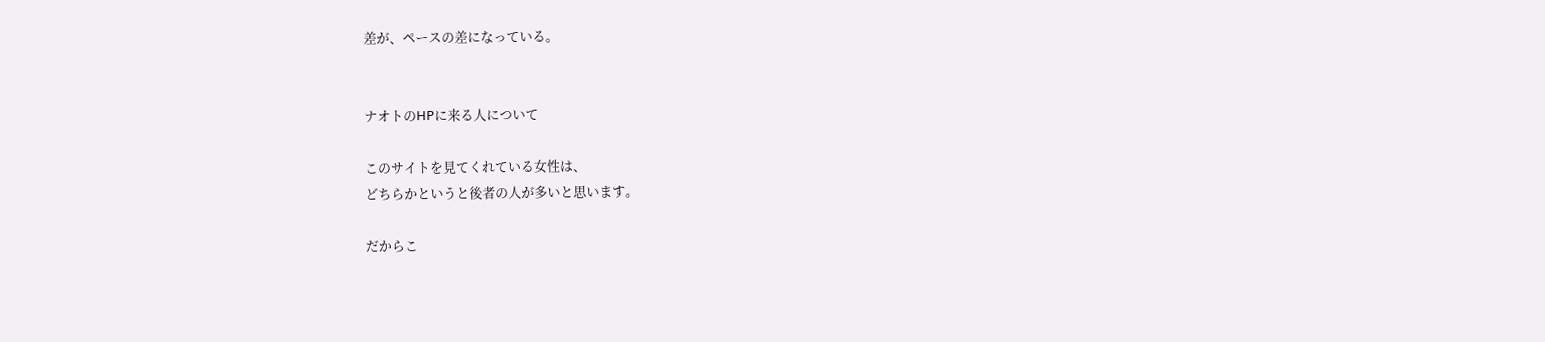差が、ペースの差になっている。


ナオトのHPに来る人について

このサイトを見てくれている女性は、
どちらかというと後者の人が多いと思います。

だからこ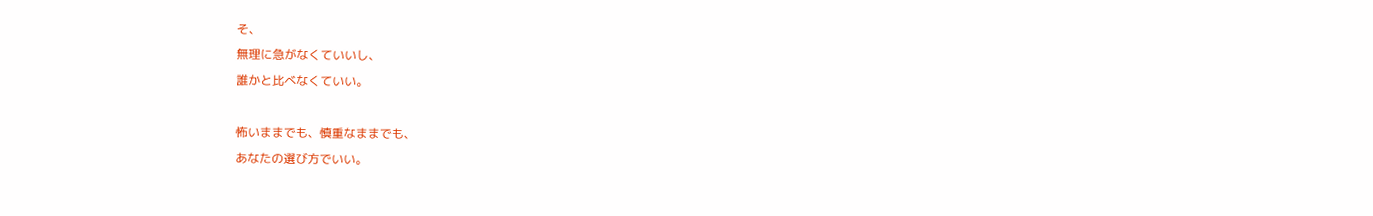そ、
無理に急がなくていいし、
誰かと比べなくていい。

怖いままでも、慎重なままでも、
あなたの選び方でいい。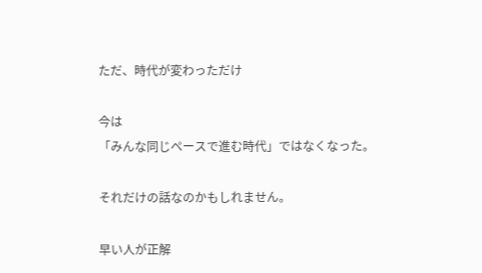ただ、時代が変わっただけ

今は
「みんな同じペースで進む時代」ではなくなった。

それだけの話なのかもしれません。

早い人が正解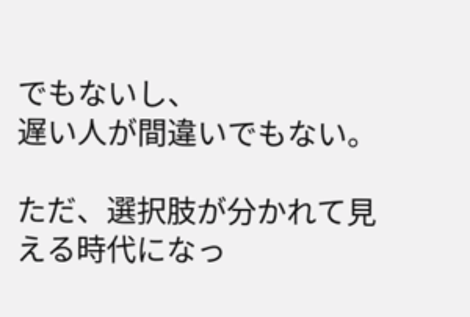でもないし、
遅い人が間違いでもない。

ただ、選択肢が分かれて見える時代になっ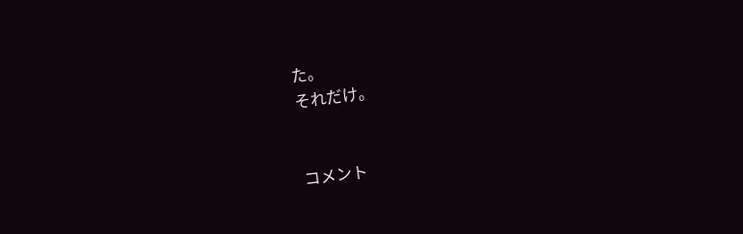た。
それだけ。


コメント